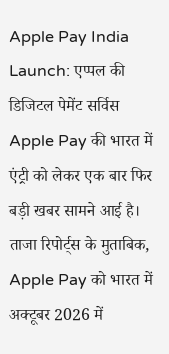Apple Pay India Launch: एप्पल की डिजिटल पेमेंट सर्विस Apple Pay की भारत में एंट्री को लेकर एक बार फिर बड़ी खबर सामने आई है। ताजा रिपोर्ट्स के मुताबिक, Apple Pay को भारत में अक्टूबर 2026 में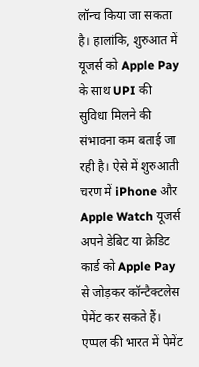लॉन्च किया जा सकता है। हालांकि, शुरुआत में यूजर्स को Apple Pay के साथ UPI की सुविधा मिलने की संभावना कम बताई जा रही है। ऐसे में शुरुआती चरण में iPhone और Apple Watch यूजर्स अपने डेबिट या क्रेडिट कार्ड को Apple Pay से जोड़कर कॉन्टैक्टलेस पेमेंट कर सकते हैं।
एप्पल की भारत में पेमेंट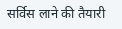सर्विस लाने की तैयारी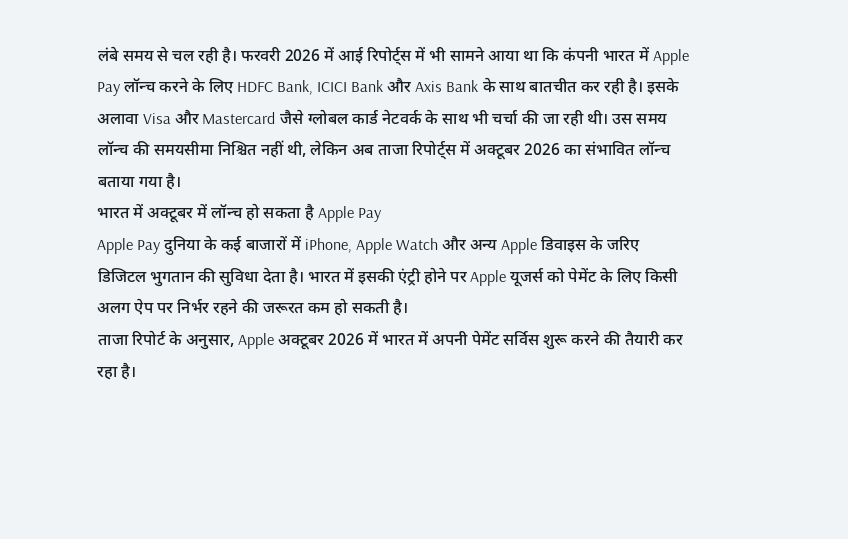लंबे समय से चल रही है। फरवरी 2026 में आई रिपोर्ट्स में भी सामने आया था कि कंपनी भारत में Apple Pay लॉन्च करने के लिए HDFC Bank, ICICI Bank और Axis Bank के साथ बातचीत कर रही है। इसके अलावा Visa और Mastercard जैसे ग्लोबल कार्ड नेटवर्क के साथ भी चर्चा की जा रही थी। उस समय लॉन्च की समयसीमा निश्चित नहीं थी, लेकिन अब ताजा रिपोर्ट्स में अक्टूबर 2026 का संभावित लॉन्च बताया गया है।
भारत में अक्टूबर में लॉन्च हो सकता है Apple Pay
Apple Pay दुनिया के कई बाजारों में iPhone, Apple Watch और अन्य Apple डिवाइस के जरिए डिजिटल भुगतान की सुविधा देता है। भारत में इसकी एंट्री होने पर Apple यूजर्स को पेमेंट के लिए किसी अलग ऐप पर निर्भर रहने की जरूरत कम हो सकती है।
ताजा रिपोर्ट के अनुसार, Apple अक्टूबर 2026 में भारत में अपनी पेमेंट सर्विस शुरू करने की तैयारी कर रहा है।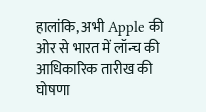हालांकि, अभी Apple की ओर से भारत में लॉन्च की आधिकारिक तारीख की घोषणा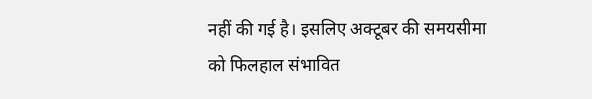नहीं की गई है। इसलिए अक्टूबर की समयसीमा को फिलहाल संभावित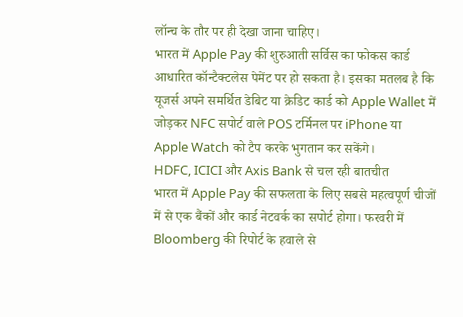लॉन्च के तौर पर ही देखा जाना चाहिए।
भारत में Apple Pay की शुरुआती सर्विस का फोकस कार्ड आधारित कॉन्टैक्टलेस पेमेंट पर हो सकता है। इसका मतलब है कि यूजर्स अपने समर्थित डेबिट या क्रेडिट कार्ड को Apple Wallet में जोड़कर NFC सपोर्ट वाले POS टर्मिनल पर iPhone या Apple Watch को टैप करके भुगतान कर सकेंगे।
HDFC, ICICI और Axis Bank से चल रही बातचीत
भारत में Apple Pay की सफलता के लिए सबसे महत्वपूर्ण चीजों में से एक बैंकों और कार्ड नेटवर्क का सपोर्ट होगा। फरवरी में Bloomberg की रिपोर्ट के हवाले से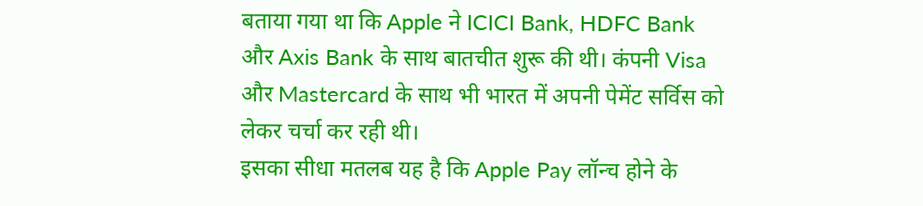बताया गया था कि Apple ने ICICI Bank, HDFC Bank और Axis Bank के साथ बातचीत शुरू की थी। कंपनी Visa और Mastercard के साथ भी भारत में अपनी पेमेंट सर्विस को लेकर चर्चा कर रही थी।
इसका सीधा मतलब यह है कि Apple Pay लॉन्च होने के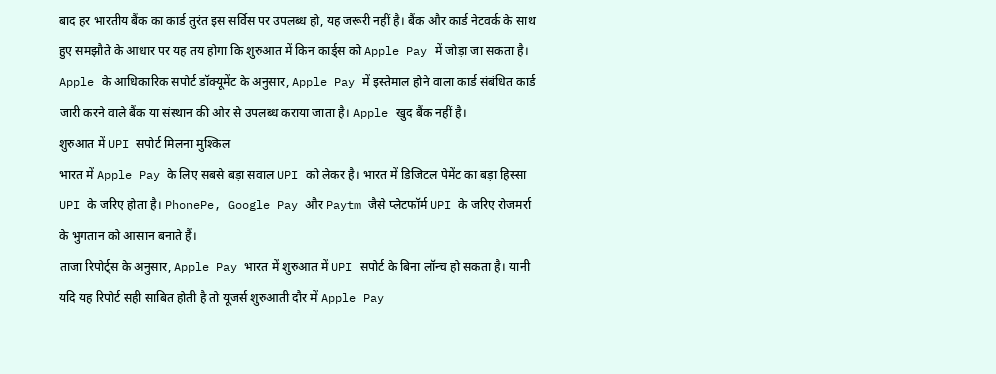बाद हर भारतीय बैंक का कार्ड तुरंत इस सर्विस पर उपलब्ध हो, यह जरूरी नहीं है। बैंक और कार्ड नेटवर्क के साथ हुए समझौते के आधार पर यह तय होगा कि शुरुआत में किन कार्ड्स को Apple Pay में जोड़ा जा सकता है।
Apple के आधिकारिक सपोर्ट डॉक्यूमेंट के अनुसार, Apple Pay में इस्तेमाल होने वाला कार्ड संबंधित कार्ड जारी करने वाले बैंक या संस्थान की ओर से उपलब्ध कराया जाता है। Apple खुद बैंक नहीं है।
शुरुआत में UPI सपोर्ट मिलना मुश्किल
भारत में Apple Pay के लिए सबसे बड़ा सवाल UPI को लेकर है। भारत में डिजिटल पेमेंट का बड़ा हिस्सा UPI के जरिए होता है। PhonePe, Google Pay और Paytm जैसे प्लेटफॉर्म UPI के जरिए रोजमर्रा के भुगतान को आसान बनाते हैं।
ताजा रिपोर्ट्स के अनुसार, Apple Pay भारत में शुरुआत में UPI सपोर्ट के बिना लॉन्च हो सकता है। यानी यदि यह रिपोर्ट सही साबित होती है तो यूजर्स शुरुआती दौर में Apple Pay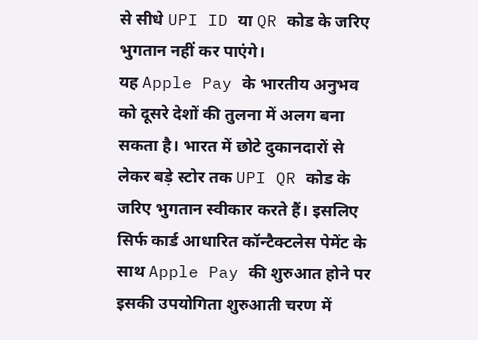से सीधे UPI ID या QR कोड के जरिए भुगतान नहीं कर पाएंगे।
यह Apple Pay के भारतीय अनुभव को दूसरे देशों की तुलना में अलग बना सकता है। भारत में छोटे दुकानदारों से लेकर बड़े स्टोर तक UPI QR कोड के जरिए भुगतान स्वीकार करते हैं। इसलिए सिर्फ कार्ड आधारित कॉन्टैक्टलेस पेमेंट के साथ Apple Pay की शुरुआत होने पर इसकी उपयोगिता शुरुआती चरण में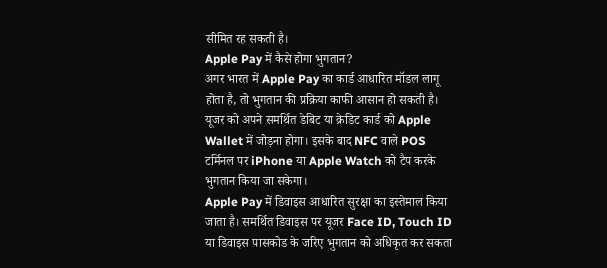सीमित रह सकती है।
Apple Pay में कैसे होगा भुगतान?
अगर भारत में Apple Pay का कार्ड आधारित मॉडल लागू होता है, तो भुगतान की प्रक्रिया काफी आसान हो सकती है। यूजर को अपने समर्थित डेबिट या क्रेडिट कार्ड को Apple Wallet में जोड़ना होगा। इसके बाद NFC वाले POS टर्मिनल पर iPhone या Apple Watch को टैप करके भुगतान किया जा सकेगा।
Apple Pay में डिवाइस आधारित सुरक्षा का इस्तेमाल किया जाता है। समर्थित डिवाइस पर यूजर Face ID, Touch ID या डिवाइस पासकोड के जरिए भुगतान को अधिकृत कर सकता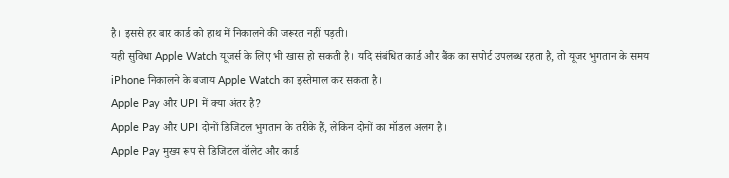है। इससे हर बार कार्ड को हाथ में निकालने की जरूरत नहीं पड़ती।
यही सुविधा Apple Watch यूजर्स के लिए भी खास हो सकती है। यदि संबंधित कार्ड और बैंक का सपोर्ट उपलब्ध रहता है, तो यूजर भुगतान के समय iPhone निकालने के बजाय Apple Watch का इस्तेमाल कर सकता है।
Apple Pay और UPI में क्या अंतर है?
Apple Pay और UPI दोनों डिजिटल भुगतान के तरीके हैं, लेकिन दोनों का मॉडल अलग है।
Apple Pay मुख्य रूप से डिजिटल वॉलेट और कार्ड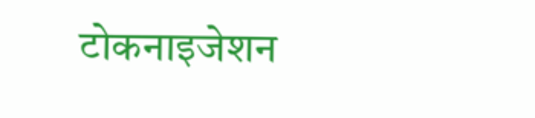टोकनाइजेशन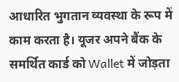आधारित भुगतान व्यवस्था के रूप में काम करता है। यूजर अपने बैंक के समर्थित कार्ड को Wallet में जोड़ता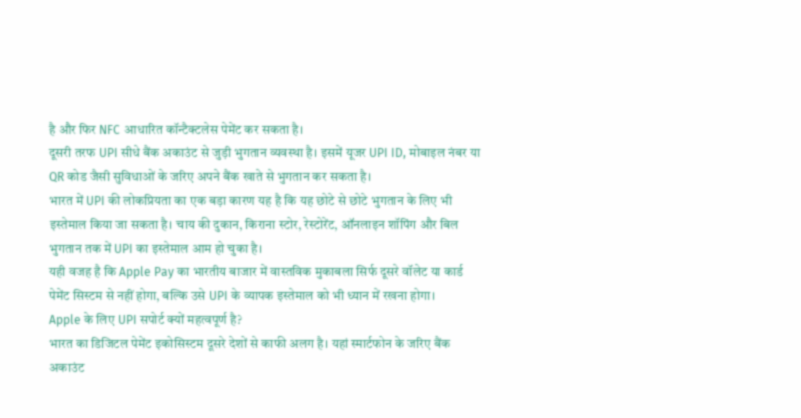है और फिर NFC आधारित कॉन्टैक्टलेस पेमेंट कर सकता है।
दूसरी तरफ UPI सीधे बैंक अकाउंट से जुड़ी भुगतान व्यवस्था है। इसमें यूजर UPI ID, मोबाइल नंबर या QR कोड जैसी सुविधाओं के जरिए अपने बैंक खाते से भुगतान कर सकता है।
भारत में UPI की लोकप्रियता का एक बड़ा कारण यह है कि यह छोटे से छोटे भुगतान के लिए भी इस्तेमाल किया जा सकता है। चाय की दुकान, किराना स्टोर, रेस्टोरेंट, ऑनलाइन शॉपिंग और बिल भुगतान तक में UPI का इस्तेमाल आम हो चुका है।
यही वजह है कि Apple Pay का भारतीय बाजार में वास्तविक मुकाबला सिर्फ दूसरे वॉलेट या कार्ड पेमेंट सिस्टम से नहीं होगा, बल्कि उसे UPI के व्यापक इस्तेमाल को भी ध्यान में रखना होगा।
Apple के लिए UPI सपोर्ट क्यों महत्वपूर्ण है?
भारत का डिजिटल पेमेंट इकोसिस्टम दूसरे देशों से काफी अलग है। यहां स्मार्टफोन के जरिए बैंक अकाउंट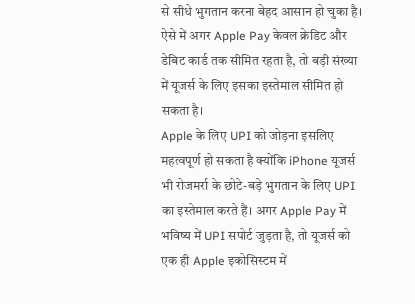से सीधे भुगतान करना बेहद आसान हो चुका है। ऐसे में अगर Apple Pay केवल क्रेडिट और डेबिट कार्ड तक सीमित रहता है, तो बड़ी संख्या में यूजर्स के लिए इसका इस्तेमाल सीमित हो सकता है।
Apple के लिए UPI को जोड़ना इसलिए महत्वपूर्ण हो सकता है क्योंकि iPhone यूजर्स भी रोजमर्रा के छोटे-बड़े भुगतान के लिए UPI का इस्तेमाल करते हैं। अगर Apple Pay में भविष्य में UPI सपोर्ट जुड़ता है, तो यूजर्स को एक ही Apple इकोसिस्टम में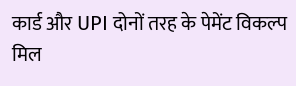कार्ड और UPI दोनों तरह के पेमेंट विकल्प मिल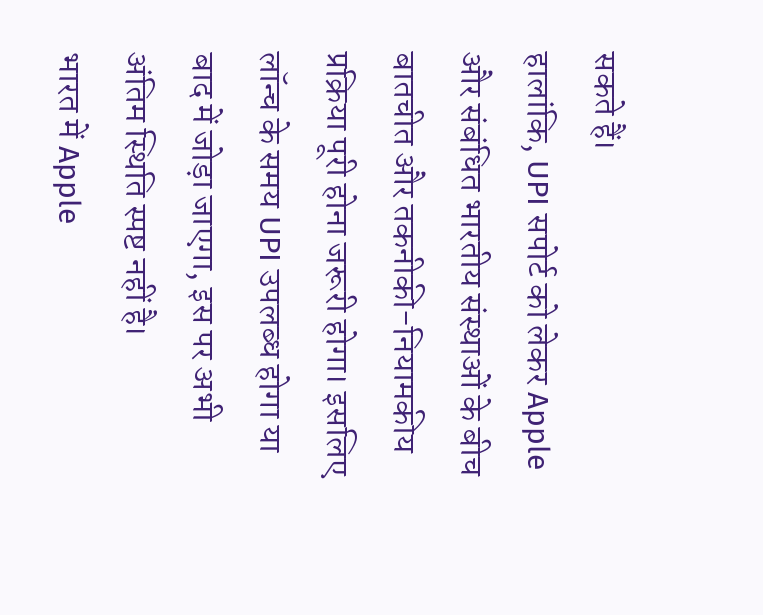सकते हैं।
हालांकि, UPI सपोर्ट को लेकर Apple और संबंधित भारतीय संस्थाओं के बीच बातचीत और तकनीकी-नियामकीय प्रक्रिया पूरी होना जरूरी होगा। इसलिए लॉन्च के समय UPI उपलब्ध होगा या बाद में जोड़ा जाएगा, इस पर अभी अंतिम स्थिति स्पष्ट नहीं है।
भारत में Apple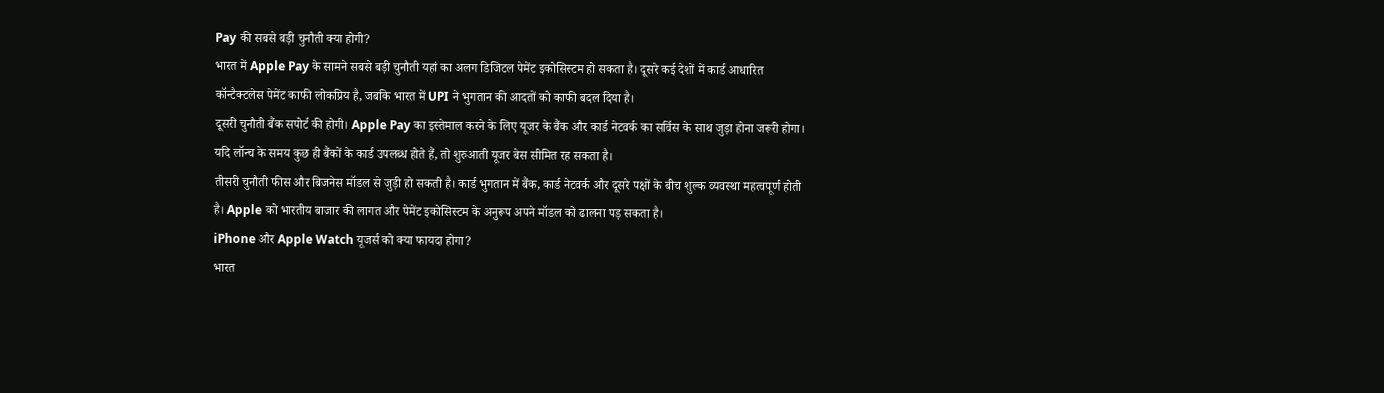Pay की सबसे बड़ी चुनौती क्या होगी?
भारत में Apple Pay के सामने सबसे बड़ी चुनौती यहां का अलग डिजिटल पेमेंट इकोसिस्टम हो सकता है। दूसरे कई देशों में कार्ड आधारित कॉन्टैक्टलेस पेमेंट काफी लोकप्रिय है, जबकि भारत में UPI ने भुगतान की आदतों को काफी बदल दिया है।
दूसरी चुनौती बैंक सपोर्ट की होगी। Apple Pay का इस्तेमाल करने के लिए यूजर के बैंक और कार्ड नेटवर्क का सर्विस के साथ जुड़ा होना जरूरी होगा। यदि लॉन्च के समय कुछ ही बैंकों के कार्ड उपलब्ध होते हैं, तो शुरुआती यूजर बेस सीमित रह सकता है।
तीसरी चुनौती फीस और बिजनेस मॉडल से जुड़ी हो सकती है। कार्ड भुगतान में बैंक, कार्ड नेटवर्क और दूसरे पक्षों के बीच शुल्क व्यवस्था महत्वपूर्ण होती है। Apple को भारतीय बाजार की लागत और पेमेंट इकोसिस्टम के अनुरूप अपने मॉडल को ढालना पड़ सकता है।
iPhone और Apple Watch यूजर्स को क्या फायदा होगा?
भारत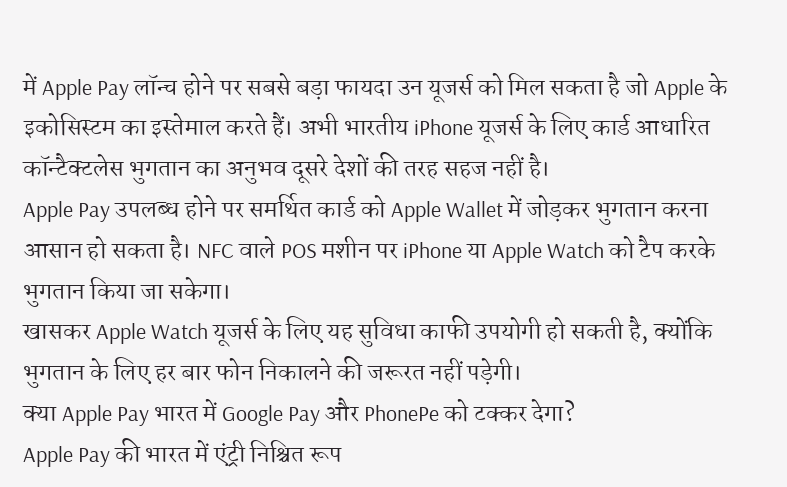में Apple Pay लॉन्च होने पर सबसे बड़ा फायदा उन यूजर्स को मिल सकता है जो Apple के इकोसिस्टम का इस्तेमाल करते हैं। अभी भारतीय iPhone यूजर्स के लिए कार्ड आधारित कॉन्टैक्टलेस भुगतान का अनुभव दूसरे देशों की तरह सहज नहीं है।
Apple Pay उपलब्ध होने पर समर्थित कार्ड को Apple Wallet में जोड़कर भुगतान करना आसान हो सकता है। NFC वाले POS मशीन पर iPhone या Apple Watch को टैप करके भुगतान किया जा सकेगा।
खासकर Apple Watch यूजर्स के लिए यह सुविधा काफी उपयोगी हो सकती है, क्योंकि भुगतान के लिए हर बार फोन निकालने की जरूरत नहीं पड़ेगी।
क्या Apple Pay भारत में Google Pay और PhonePe को टक्कर देगा?
Apple Pay की भारत में एंट्री निश्चित रूप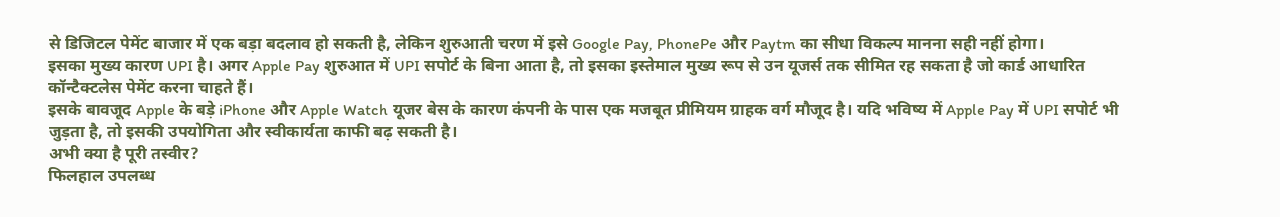से डिजिटल पेमेंट बाजार में एक बड़ा बदलाव हो सकती है, लेकिन शुरुआती चरण में इसे Google Pay, PhonePe और Paytm का सीधा विकल्प मानना सही नहीं होगा।
इसका मुख्य कारण UPI है। अगर Apple Pay शुरुआत में UPI सपोर्ट के बिना आता है, तो इसका इस्तेमाल मुख्य रूप से उन यूजर्स तक सीमित रह सकता है जो कार्ड आधारित कॉन्टैक्टलेस पेमेंट करना चाहते हैं।
इसके बावजूद Apple के बड़े iPhone और Apple Watch यूजर बेस के कारण कंपनी के पास एक मजबूत प्रीमियम ग्राहक वर्ग मौजूद है। यदि भविष्य में Apple Pay में UPI सपोर्ट भी जुड़ता है, तो इसकी उपयोगिता और स्वीकार्यता काफी बढ़ सकती है।
अभी क्या है पूरी तस्वीर?
फिलहाल उपलब्ध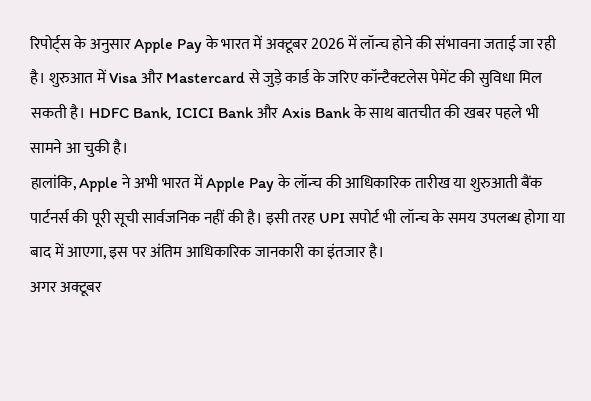रिपोर्ट्स के अनुसार Apple Pay के भारत में अक्टूबर 2026 में लॉन्च होने की संभावना जताई जा रही है। शुरुआत में Visa और Mastercard से जुड़े कार्ड के जरिए कॉन्टैक्टलेस पेमेंट की सुविधा मिल सकती है। HDFC Bank, ICICI Bank और Axis Bank के साथ बातचीत की खबर पहले भी सामने आ चुकी है।
हालांकि, Apple ने अभी भारत में Apple Pay के लॉन्च की आधिकारिक तारीख या शुरुआती बैंक पार्टनर्स की पूरी सूची सार्वजनिक नहीं की है। इसी तरह UPI सपोर्ट भी लॉन्च के समय उपलब्ध होगा या बाद में आएगा, इस पर अंतिम आधिकारिक जानकारी का इंतजार है।
अगर अक्टूबर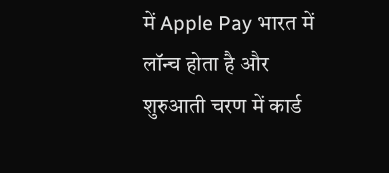में Apple Pay भारत में लॉन्च होता है और शुरुआती चरण में कार्ड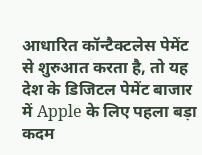आधारित कॉन्टैक्टलेस पेमेंट से शुरुआत करता है, तो यह देश के डिजिटल पेमेंट बाजार में Apple के लिए पहला बड़ा कदम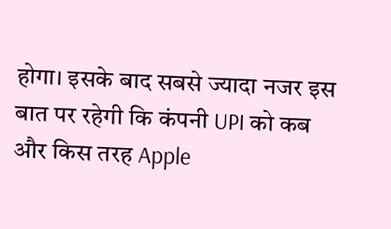होगा। इसके बाद सबसे ज्यादा नजर इस बात पर रहेगी कि कंपनी UPI को कब और किस तरह Apple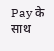Pay के साथ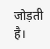जोड़ती है।